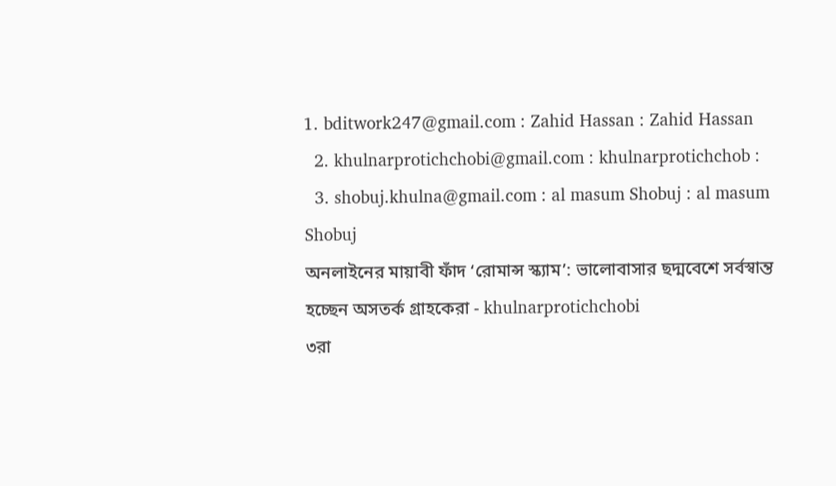1. bditwork247@gmail.com : Zahid Hassan : Zahid Hassan
  2. khulnarprotichchobi@gmail.com : khulnarprotichchob :
  3. shobuj.khulna@gmail.com : al masum Shobuj : al masum Shobuj
অনলাইনের মায়াবী ফাঁদ ‘রোমান্স স্ক্যাম’: ভালোবাসার ছদ্মবেশে সর্বস্বান্ত হচ্ছেন অসতর্ক গ্রাহকেরা - khulnarprotichchobi
৩রা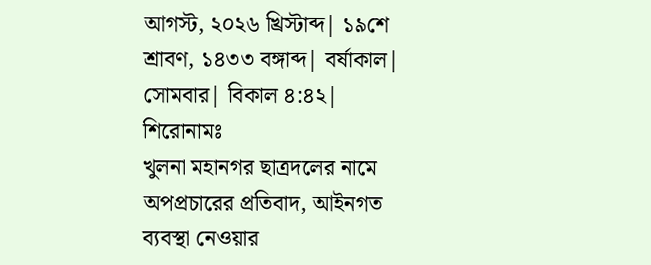আগস্ট, ২০২৬ খ্রিস্টাব্দ| ১৯শে শ্রাবণ, ১৪৩৩ বঙ্গাব্দ| বর্ষাকাল| সোমবার| বিকাল ৪:৪২|
শিরোনামঃ
খুলনা মহানগর ছাত্রদলের নামে অপপ্রচারের প্রতিবাদ, আইনগত ব্যবস্থা নেওয়ার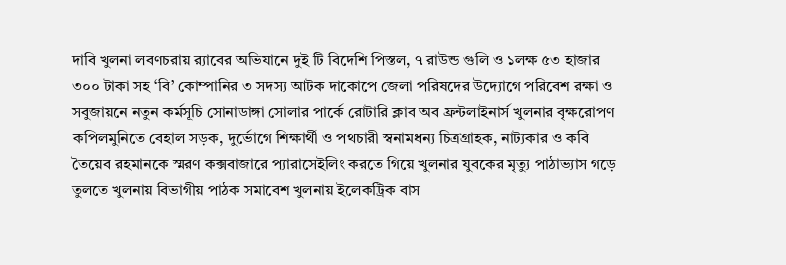দাবি খুলনা লবণচরায় র‍্যাবের অভিযানে দুই টি বিদেশি পিস্তল, ৭ রাউন্ড গুলি ও ১লক্ষ ৫৩ হাজার ৩০০ টাকা সহ ‘বি’ কোম্পানির ৩ সদস্য আটক দাকোপে জেলা পরিষদের উদ্যোগে পরিবেশ রক্ষা ও সবুজায়নে নতুন কর্মসূচি সোনাডাঙ্গা সোলার পার্কে রোটারি ক্লাব অব ফ্রন্টলাইনার্স খুলনার বৃক্ষরোপণ কপিলমুনিতে বেহাল সড়ক, দুর্ভোগে শিক্ষার্থী ও পথচারী স্বনামধন্য চিত্রগ্রাহক, নাট্যকার ও কবি তৈয়েব রহমানকে স্মরণ কক্সবাজারে প্যারাসেইলিং করতে গিয়ে খুলনার যুবকের মৃত্যু পাঠাভ্যাস গড়ে তুলতে খুলনায় বিভাগীয় পাঠক সমাবেশ খুলনায় ইলেকট্রিক বাস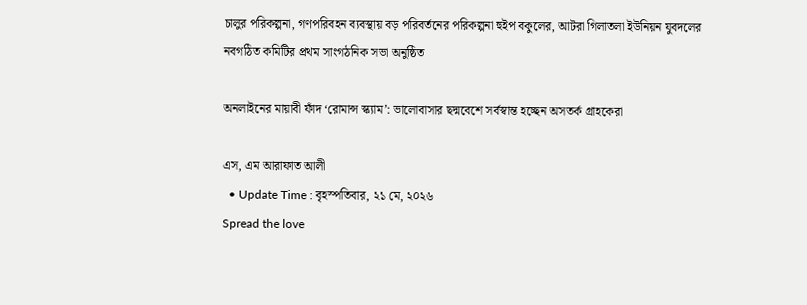চালুর পরিকল্পনা, গণপরিবহন ব্যবস্থায় বড় পরিবর্তনের পরিকল্পনা হুইপ বকুলের, আটরা গিলাতলা ইউনিয়ন যুবদলের নবগঠিত কমিটির প্রথম সাংগঠনিক সভা অনুষ্ঠিত

অনলাইনের মায়াবী ফাঁদ ‘রোমান্স স্ক্যাম’: ভালোবাসার ছদ্মবেশে সর্বস্বান্ত হচ্ছেন অসতর্ক গ্রাহকেরা

এস, এম আরাফাত আলী
  • Update Time : বৃহস্পতিবার, ২১ মে, ২০২৬
Spread the love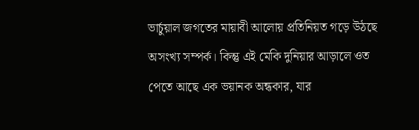ভার্চুয়াল জগতের মায়াবী আলোয় প্রতিনিয়ত গড়ে উঠছে অসংখ্য সম্পর্ক। কিন্তু এই মেকি দুনিয়ার আড়ালে ওত পেতে আছে এক ভয়ানক অন্ধকার, যার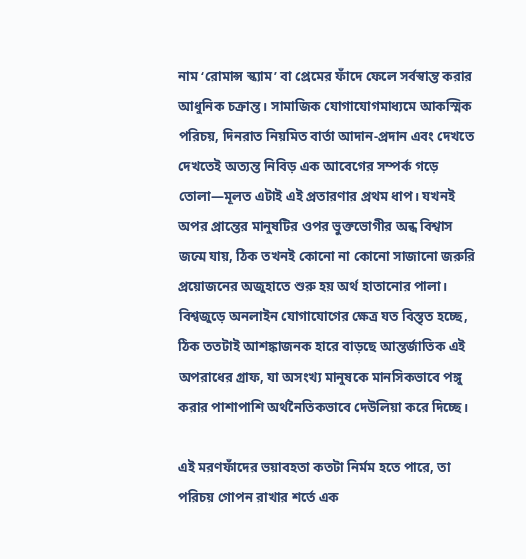নাম ‘রোমান্স স্ক্যাম’ বা প্রেমের ফাঁদে ফেলে সর্বস্বান্ত করার আধুনিক চক্রান্ত। সামাজিক যোগাযোগমাধ্যমে আকস্মিক পরিচয়, দিনরাত নিয়মিত বার্তা আদান-প্রদান এবং দেখতে দেখতেই অত্যন্ত নিবিড় এক আবেগের সম্পর্ক গড়ে তোলা—মূলত এটাই এই প্রতারণার প্রথম ধাপ। যখনই অপর প্রান্তের মানুষটির ওপর ভুক্তভোগীর অন্ধ বিশ্বাস জন্মে যায়, ঠিক তখনই কোনো না কোনো সাজানো জরুরি প্রয়োজনের অজুহাতে শুরু হয় অর্থ হাতানোর পালা। বিশ্বজুড়ে অনলাইন যোগাযোগের ক্ষেত্র যত বিস্তৃত হচ্ছে, ঠিক ততটাই আশঙ্কাজনক হারে বাড়ছে আন্তর্জাতিক এই অপরাধের গ্রাফ, যা অসংখ্য মানুষকে মানসিকভাবে পঙ্গু করার পাশাপাশি অর্থনৈতিকভাবে দেউলিয়া করে দিচ্ছে।

এই মরণফাঁদের ভয়াবহতা কতটা নির্মম হতে পারে, তা পরিচয় গোপন রাখার শর্তে এক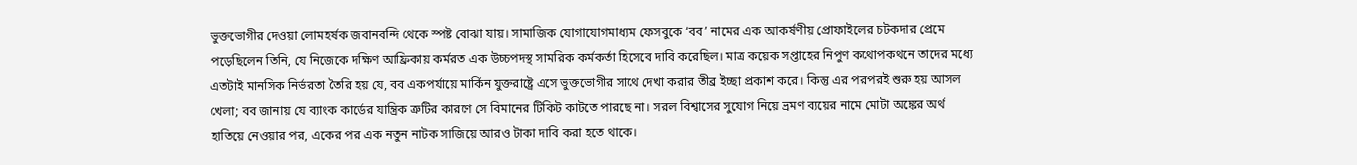ভুক্তভোগীর দেওয়া লোমহর্ষক জবানবন্দি থেকে স্পষ্ট বোঝা যায়। সামাজিক যোগাযোগমাধ্যম ফেসবুকে ‘বব’ নামের এক আকর্ষণীয় প্রোফাইলের চটকদার প্রেমে পড়েছিলেন তিনি, যে নিজেকে দক্ষিণ আফ্রিকায় কর্মরত এক উচ্চপদস্থ সামরিক কর্মকর্তা হিসেবে দাবি করেছিল। মাত্র কয়েক সপ্তাহের নিপুণ কথোপকথনে তাদের মধ্যে এতটাই মানসিক নির্ভরতা তৈরি হয় যে, বব একপর্যায়ে মার্কিন যুক্তরাষ্ট্রে এসে ভুক্তভোগীর সাথে দেখা করার তীব্র ইচ্ছা প্রকাশ করে। কিন্তু এর পরপরই শুরু হয় আসল খেলা; বব জানায় যে ব্যাংক কার্ডের যান্ত্রিক ত্রুটির কারণে সে বিমানের টিকিট কাটতে পারছে না। সরল বিশ্বাসের সুযোগ নিয়ে ভ্রমণ ব্যয়ের নামে মোটা অঙ্কের অর্থ হাতিয়ে নেওয়ার পর, একের পর এক নতুন নাটক সাজিয়ে আরও টাকা দাবি করা হতে থাকে।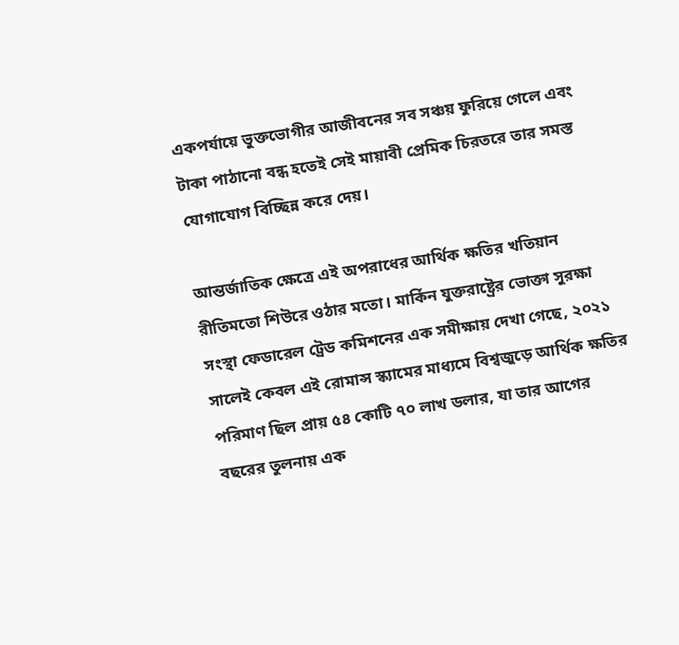একপর্যায়ে ভুক্তভোগীর আজীবনের সব সঞ্চয় ফুরিয়ে গেলে এবং টাকা পাঠানো বন্ধ হতেই সেই মায়াবী প্রেমিক চিরতরে তার সমস্ত যোগাযোগ বিচ্ছিন্ন করে দেয়।

আন্তর্জাতিক ক্ষেত্রে এই অপরাধের আর্থিক ক্ষতির খতিয়ান রীতিমতো শিউরে ওঠার মতো। মার্কিন যুক্তরাষ্ট্রের ভোক্তা সুরক্ষা সংস্থা ফেডারেল ট্রেড কমিশনের এক সমীক্ষায় দেখা গেছে, ২০২১ সালেই কেবল এই রোমান্স স্ক্যামের মাধ্যমে বিশ্বজুড়ে আর্থিক ক্ষতির পরিমাণ ছিল প্রায় ৫৪ কোটি ৭০ লাখ ডলার, যা তার আগের বছরের তুলনায় এক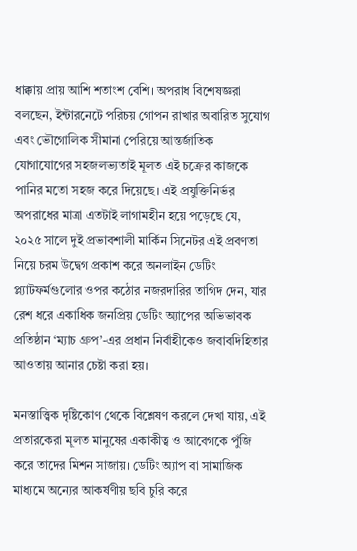ধাক্কায় প্রায় আশি শতাংশ বেশি। অপরাধ বিশেষজ্ঞরা বলছেন, ইন্টারনেটে পরিচয় গোপন রাখার অবারিত সুযোগ এবং ভৌগোলিক সীমানা পেরিয়ে আন্তর্জাতিক যোগাযোগের সহজলভ্যতাই মূলত এই চক্রের কাজকে পানির মতো সহজ করে দিয়েছে। এই প্রযুক্তিনির্ভর অপরাধের মাত্রা এতটাই লাগামহীন হয়ে পড়েছে যে, ২০২৫ সালে দুই প্রভাবশালী মার্কিন সিনেটর এই প্রবণতা নিয়ে চরম উদ্বেগ প্রকাশ করে অনলাইন ডেটিং প্ল্যাটফর্মগুলোর ওপর কঠোর নজরদারির তাগিদ দেন, যার রেশ ধরে একাধিক জনপ্রিয় ডেটিং অ্যাপের অভিভাবক প্রতিষ্ঠান ‘ম্যাচ গ্রুপ’-এর প্রধান নির্বাহীকেও জবাবদিহিতার আওতায় আনার চেষ্টা করা হয়।

মনস্তাত্ত্বিক দৃষ্টিকোণ থেকে বিশ্লেষণ করলে দেখা যায়, এই প্রতারকেরা মূলত মানুষের একাকীত্ব ও আবেগকে পুঁজি করে তাদের মিশন সাজায়। ডেটিং অ্যাপ বা সামাজিক মাধ্যমে অন্যের আকর্ষণীয় ছবি চুরি করে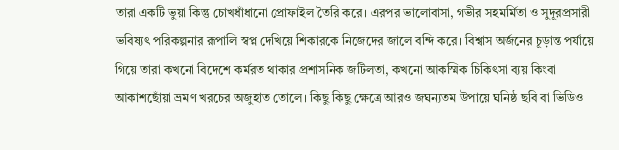তারা একটি ভুয়া কিন্তু চোখধাঁধানো প্রোফাইল তৈরি করে। এরপর ভালোবাসা, গভীর সহমর্মিতা ও সুদূরপ্রসারী ভবিষ্যৎ পরিকল্পনার রূপালি স্বপ্ন দেখিয়ে শিকারকে নিজেদের জালে বন্দি করে। বিশ্বাস অর্জনের চূড়ান্ত পর্যায়ে গিয়ে তারা কখনো বিদেশে কর্মরত থাকার প্রশাসনিক জটিলতা, কখনো আকস্মিক চিকিৎসা ব্যয় কিংবা আকাশছোঁয়া ভ্রমণ খরচের অজুহাত তোলে। কিছু কিছু ক্ষেত্রে আরও জঘন্যতম উপায়ে ঘনিষ্ঠ ছবি বা ভিডিও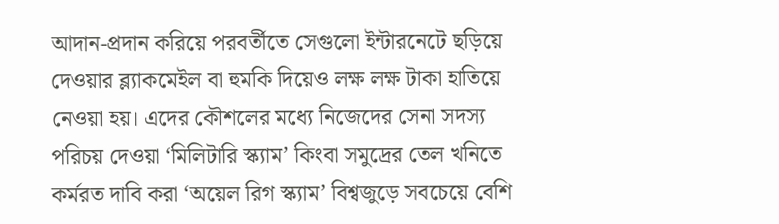আদান-প্রদান করিয়ে পরবর্তীতে সেগুলো ইন্টারনেটে ছড়িয়ে দেওয়ার ব্ল্যাকমেইল বা হুমকি দিয়েও লক্ষ লক্ষ টাকা হাতিয়ে নেওয়া হয়। এদের কৌশলের মধ্যে নিজেদের সেনা সদস্য পরিচয় দেওয়া ‘মিলিটারি স্ক্যাম’ কিংবা সমুদ্রের তেল খনিতে কর্মরত দাবি করা ‘অয়েল রিগ স্ক্যাম’ বিশ্বজুড়ে সবচেয়ে বেশি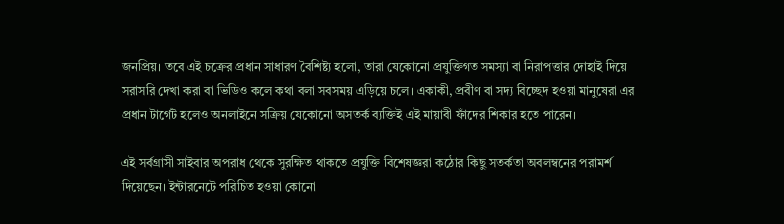জনপ্রিয়। তবে এই চক্রের প্রধান সাধারণ বৈশিষ্ট্য হলো, তারা যেকোনো প্রযুক্তিগত সমস্যা বা নিরাপত্তার দোহাই দিয়ে সরাসরি দেখা করা বা ভিডিও কলে কথা বলা সবসময় এড়িয়ে চলে। একাকী, প্রবীণ বা সদ্য বিচ্ছেদ হওয়া মানুষেরা এর প্রধান টার্গেট হলেও অনলাইনে সক্রিয় যেকোনো অসতর্ক ব্যক্তিই এই মায়াবী ফাঁদের শিকার হতে পারেন।

এই সর্বগ্রাসী সাইবার অপরাধ থেকে সুরক্ষিত থাকতে প্রযুক্তি বিশেষজ্ঞরা কঠোর কিছু সতর্কতা অবলম্বনের পরামর্শ দিয়েছেন। ইন্টারনেটে পরিচিত হওয়া কোনো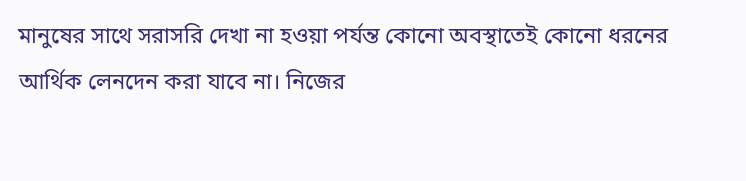মানুষের সাথে সরাসরি দেখা না হওয়া পর্যন্ত কোনো অবস্থাতেই কোনো ধরনের আর্থিক লেনদেন করা যাবে না। নিজের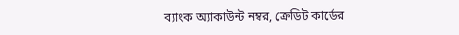ব্যাংক অ্যাকাউন্ট নম্বর, ক্রেডিট কার্ডের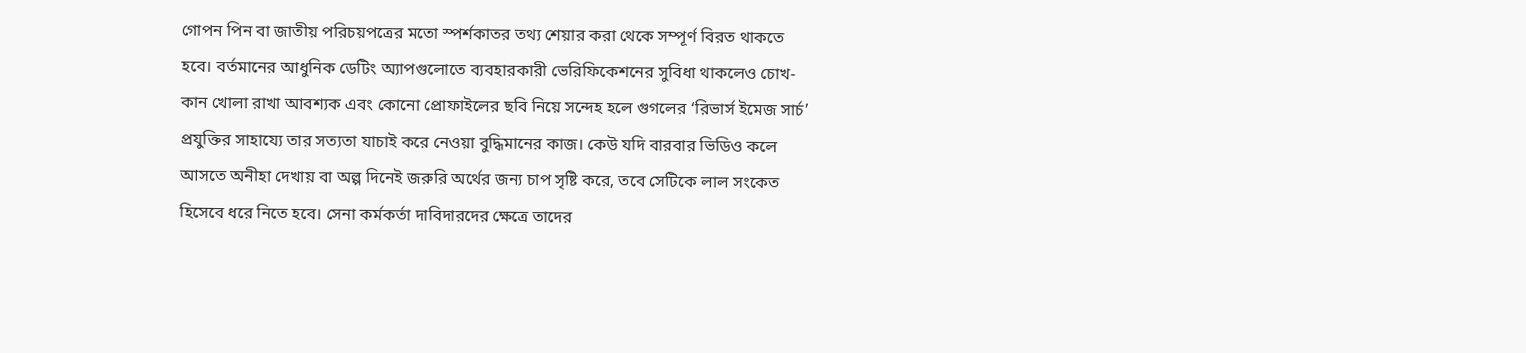গোপন পিন বা জাতীয় পরিচয়পত্রের মতো স্পর্শকাতর তথ্য শেয়ার করা থেকে সম্পূর্ণ বিরত থাকতে হবে। বর্তমানের আধুনিক ডেটিং অ্যাপগুলোতে ব্যবহারকারী ভেরিফিকেশনের সুবিধা থাকলেও চোখ-কান খোলা রাখা আবশ্যক এবং কোনো প্রোফাইলের ছবি নিয়ে সন্দেহ হলে গুগলের ‘রিভার্স ইমেজ সার্চ’ প্রযুক্তির সাহায্যে তার সত্যতা যাচাই করে নেওয়া বুদ্ধিমানের কাজ। কেউ যদি বারবার ভিডিও কলে আসতে অনীহা দেখায় বা অল্প দিনেই জরুরি অর্থের জন্য চাপ সৃষ্টি করে, তবে সেটিকে লাল সংকেত হিসেবে ধরে নিতে হবে। সেনা কর্মকর্তা দাবিদারদের ক্ষেত্রে তাদের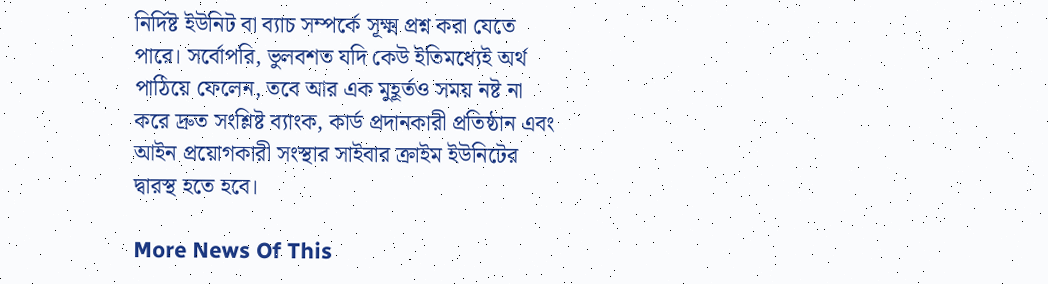নির্দিষ্ট ইউনিট বা ব্যাচ সম্পর্কে সূক্ষ্ম প্রশ্ন করা যেতে পারে। সর্বোপরি, ভুলবশত যদি কেউ ইতিমধ্যেই অর্থ পাঠিয়ে ফেলেন, তবে আর এক মুহূর্তও সময় নষ্ট না করে দ্রুত সংশ্লিষ্ট ব্যাংক, কার্ড প্রদানকারী প্রতিষ্ঠান এবং আইন প্রয়োগকারী সংস্থার সাইবার ক্রাইম ইউনিটের দ্বারস্থ হতে হবে।

More News Of This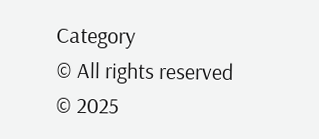Category
© All rights reserved © 2025